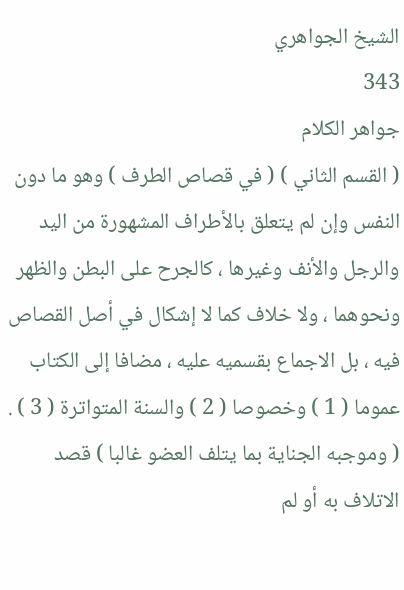الشيخ الجواهري
343
جواهر الكلام
( القسم الثاني ) ( في قصاص الطرف ) وهو ما دون النفس وإن لم يتعلق بالأطراف المشهورة من اليد والرجل والأنف وغيرها ، كالجرح على البطن والظهر ونحوهما ، ولا خلاف كما لا إشكال في أصل القصاص فيه ، بل الاجماع بقسميه عليه ، مضافا إلى الكتاب عموما ( 1 ) وخصوصا ( 2 ) والسنة المتواترة ( 3 ) . ( وموجبه الجناية بما يتلف العضو غالبا ) قصد الاتلاف به أو لم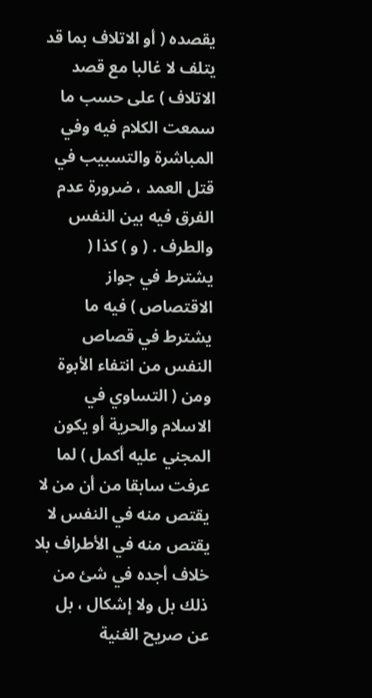يقصده ( أو الاتلاف بما قد يتلف لا غالبا مع قصد الاتلاف ) على حسب ما سمعت الكلام فيه وفي المباشرة والتسبيب في قتل العمد ، ضرورة عدم الفرق فيه بين النفس والطرف . ( و ) كذا ( يشترط في جواز الاقتصاص ) فيه ما يشترط في قصاص النفس من انتفاء الأبوة ومن ( التساوي في الاسلام والحرية أو يكون المجني عليه أكمل ) لما عرفت سابقا من أن من لا يقتص منه في النفس لا يقتص منه في الأطراف بلا خلاف أجده في شئ من ذلك بل ولا إشكال ، بل عن صريح الغنية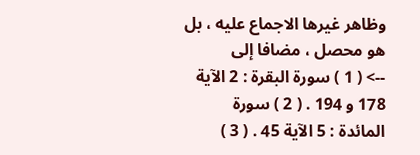وظاهر غيرها الاجماع عليه ، بل هو محصل ، مضافا إلى
--> ( 1 ) سورة البقرة : 2 الآية 178 و 194 . ( 2 ) سورة المائدة : 5 الآية 45 . ( 3 )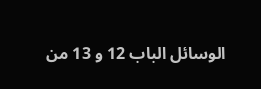الوسائل الباب 12 و 13 من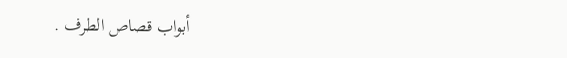أبواب قصاص الطرف .